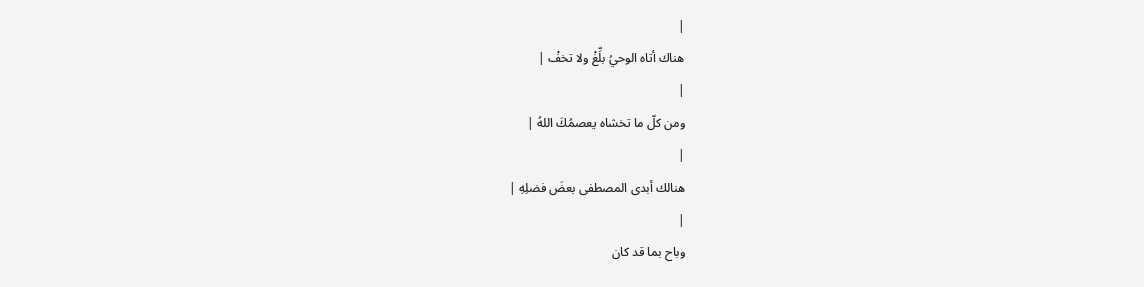|
هناك أتاه الوحيُ بلِّغْ ولا تخفْ |
|
ومن كلّ ما تخشاه يعصمُكَ اللهُ |
|
هنالك أبدى المصطفى بعضَ فضلِهِ |
|
وباح بما قد كان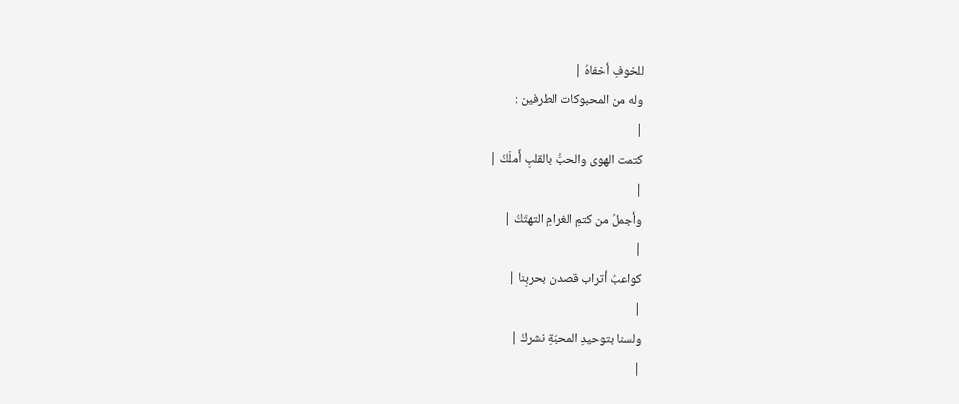للخوفِ أخفاهُ |
وله من المحبوكات الطرفين :
|
كتمت الهوى والحبُّ بالقلبِ أَملَكُ |
|
وأجملُ من كتمِ الغرامِ التهتّكُ |
|
كواعبُ أتراب قصدن بحربِنا |
|
ولسنا بتوحيدِ المحبّةِ نشركُ |
|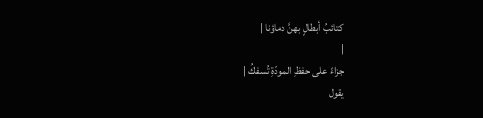كتائبُ أبطالٍ بهنَّ دماؤنا |
|
جزاءً على حفظِ المودّةِ تُسفكُ |
يقول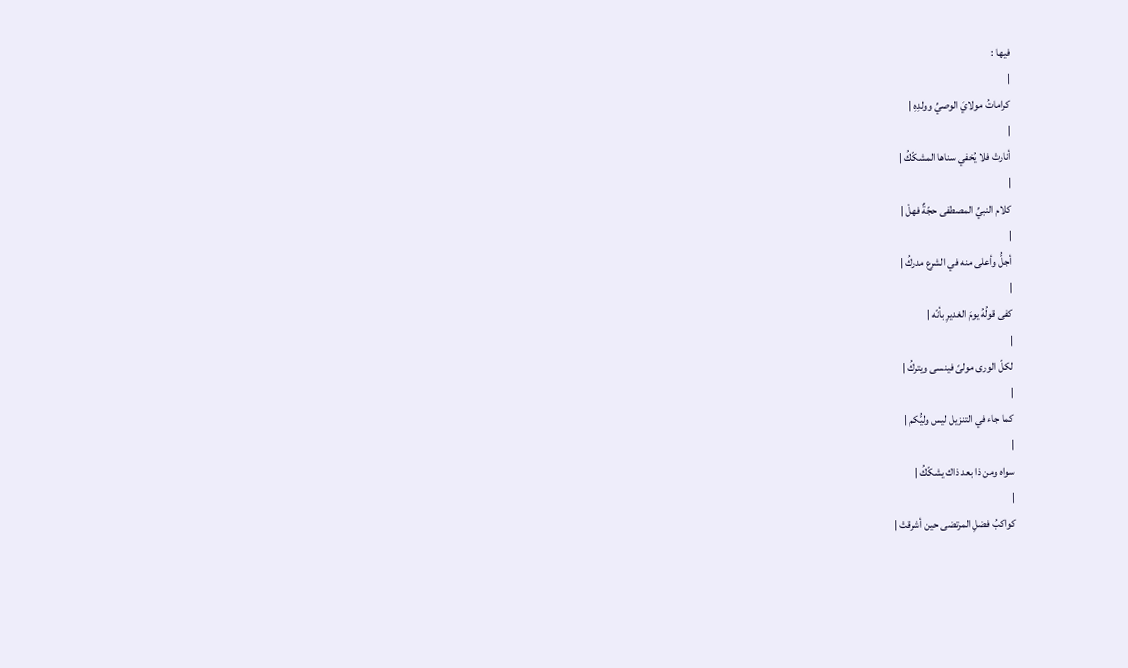فيها :
|
كراماتُ مولايَ الوصيِّ وولدِهِ |
|
أنارتْ فلا يُخفي سناها المشكّكُ |
|
كلام النبيِّ المصطفى حجّةٌ فهلْ |
|
أجلُّ وأعلى منه في الشرع مدركُ |
|
كفى قولُهُ يومَ الغديرِ بأنّه |
|
لكلّ الورى مولىً فينسى ويتركُ |
|
كما جاء في التنزيل ليس وليُّكم |
|
سواه ومن ذا بعد ذاك يشكّكُ |
|
كواكبُ فضلِ المرتضى حين أشرقتْ |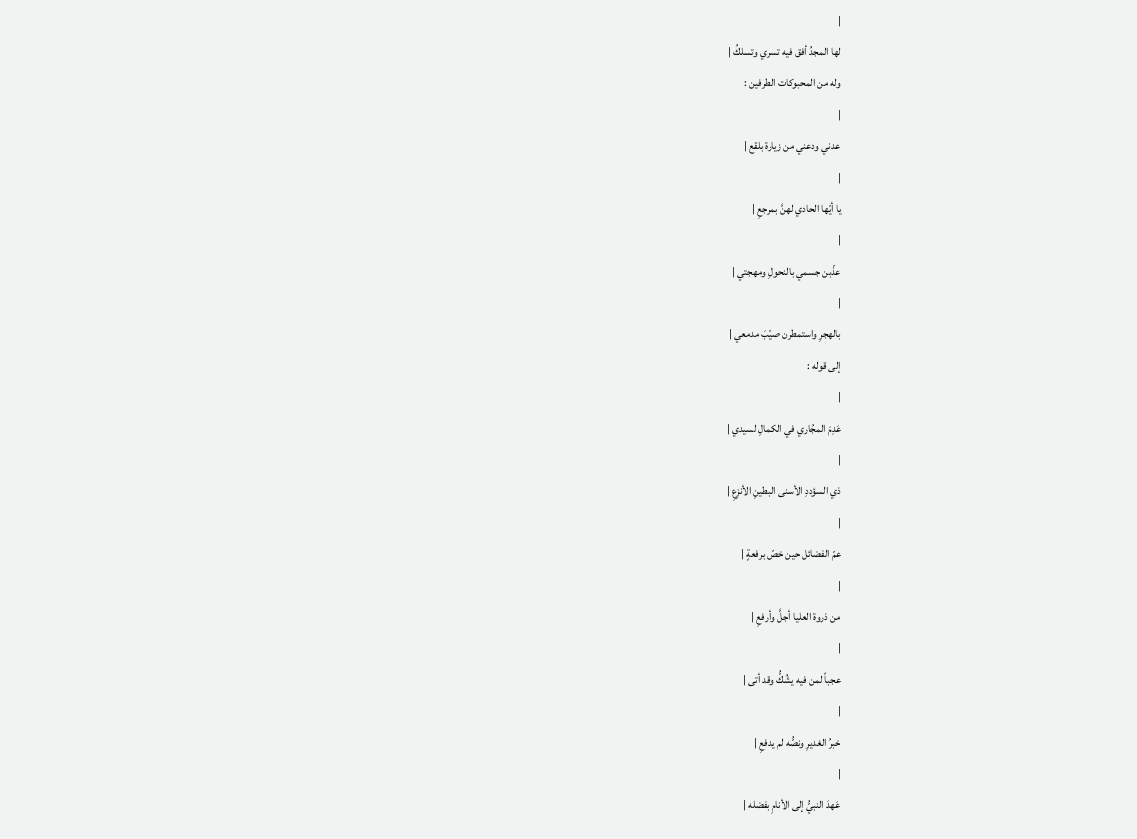|
لها المجدُ أفق فيه تسري وتسلكُ |
وله من المحبوكات الطرفين :
|
عدني ودعني من زيارة بلقع |
|
يا أيّها الحادي لهنَّ بمرجعِ |
|
عذّبن جسمي بالنحولِ ومهجتي |
|
بالهجرِ واستمطرن صيّبَ مدمعي |
إلى قوله :
|
عَدِمَ المجُاري في الكمالِ لسيدي |
|
ذي السؤددِ الأسنى البطينِ الأنزعِ |
|
عمّ الفضائل حين خصّ برفعةٍ |
|
من ذروة العليا أجلَّ وأرفعِ |
|
عجباً لمن فيه يشُكُّ وقد أتى |
|
خبرُ الغديرِ ونصُّه لم يدفعِ |
|
عَهدَ النبيُّ إلى الأنامِ بفضله |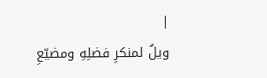|
ويلٌ لمنكرِ فضلِهِ ومضيّعِ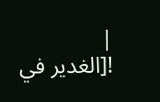|
![الغدير في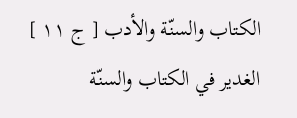الكتاب والسنّة والأدب [ ج ١١ ] الغدير في الكتاب والسنّة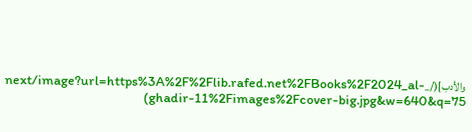والأدب](/_next/image?url=https%3A%2F%2Flib.rafed.net%2FBooks%2F2024_al-ghadir-11%2Fimages%2Fcover-big.jpg&w=640&q=75)